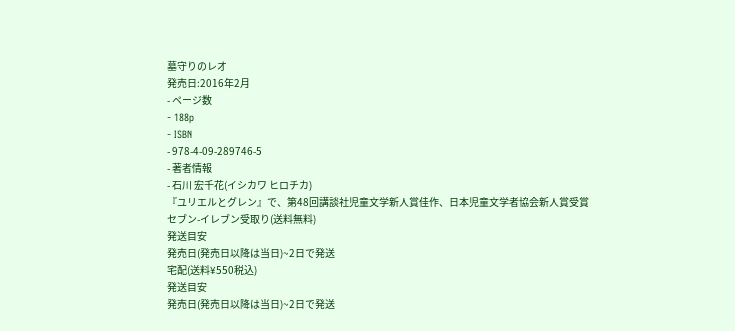墓守りのレオ
発売日:2016年2月
- ページ数
- 188p
- ISBN
- 978-4-09-289746-5
- 著者情報
- 石川 宏千花(イシカワ ヒロチカ)
『ユリエルとグレン』で、第48回講談社児童文学新人賞佳作、日本児童文学者協会新人賞受賞
セブン-イレブン受取り(送料無料)
発送目安
発売日(発売日以降は当日)~2日で発送
宅配(送料¥550税込)
発送目安
発売日(発売日以降は当日)~2日で発送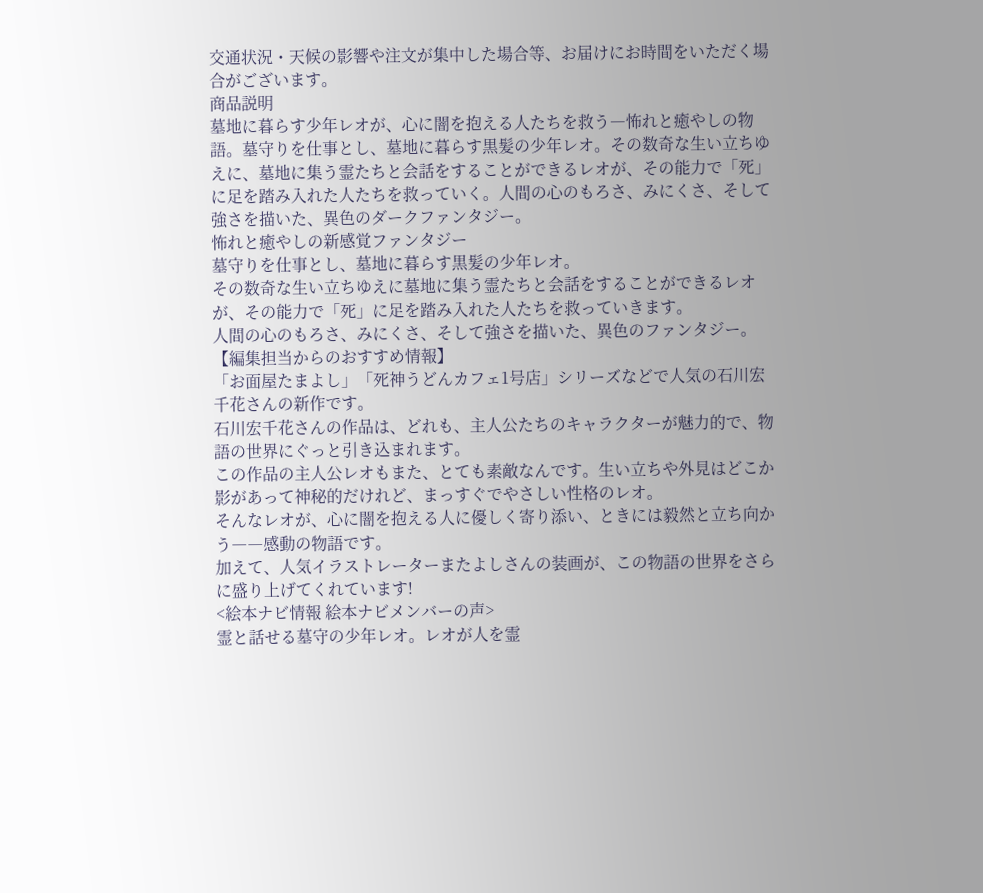交通状況・天候の影響や注文が集中した場合等、お届けにお時間をいただく場合がございます。
商品説明
墓地に暮らす少年レオが、心に闇を抱える人たちを救う―怖れと癒やしの物語。墓守りを仕事とし、墓地に暮らす黒髪の少年レオ。その数奇な生い立ちゆえに、墓地に集う霊たちと会話をすることができるレオが、その能力で「死」に足を踏み入れた人たちを救っていく。人間の心のもろさ、みにくさ、そして強さを描いた、異色のダークファンタジー。
怖れと癒やしの新感覚ファンタジー
墓守りを仕事とし、墓地に暮らす黒髪の少年レオ。
その数奇な生い立ちゆえに墓地に集う霊たちと会話をすることができるレオが、その能力で「死」に足を踏み入れた人たちを救っていきます。
人間の心のもろさ、みにくさ、そして強さを描いた、異色のファンタジー。
【編集担当からのおすすめ情報】
「お面屋たまよし」「死神うどんカフェ1号店」シリーズなどで人気の石川宏千花さんの新作です。
石川宏千花さんの作品は、どれも、主人公たちのキャラクターが魅力的で、物語の世界にぐっと引き込まれます。
この作品の主人公レオもまた、とても素敵なんです。生い立ちや外見はどこか影があって神秘的だけれど、まっすぐでやさしい性格のレオ。
そんなレオが、心に闇を抱える人に優しく寄り添い、ときには毅然と立ち向かう――感動の物語です。
加えて、人気イラストレーターまたよしさんの装画が、この物語の世界をさらに盛り上げてくれています!
<絵本ナビ情報 絵本ナビメンバーの声>
霊と話せる墓守の少年レオ。レオが人を霊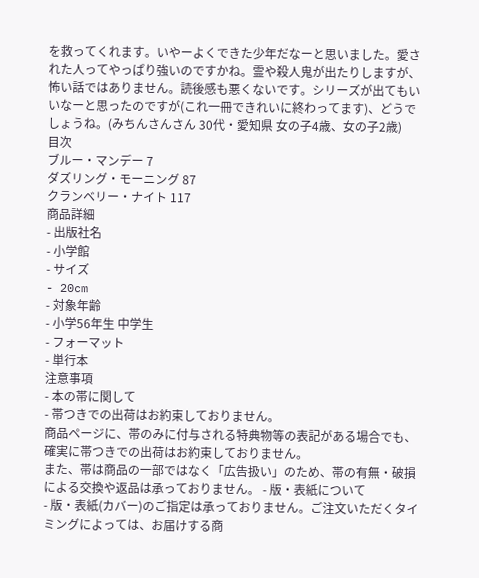を救ってくれます。いやーよくできた少年だなーと思いました。愛された人ってやっぱり強いのですかね。霊や殺人鬼が出たりしますが、怖い話ではありません。読後感も悪くないです。シリーズが出てもいいなーと思ったのですが(これ一冊できれいに終わってます)、どうでしょうね。(みちんさんさん 30代・愛知県 女の子4歳、女の子2歳)
目次
ブルー・マンデー 7
ダズリング・モーニング 87
クランベリー・ナイト 117
商品詳細
- 出版社名
- 小学館
- サイズ
- 20cm
- 対象年齢
- 小学56年生 中学生
- フォーマット
- 単行本
注意事項
- 本の帯に関して
- 帯つきでの出荷はお約束しておりません。
商品ページに、帯のみに付与される特典物等の表記がある場合でも、確実に帯つきでの出荷はお約束しておりません。
また、帯は商品の一部ではなく「広告扱い」のため、帯の有無・破損による交換や返品は承っておりません。 - 版・表紙について
- 版・表紙(カバー)のご指定は承っておりません。ご注文いただくタイミングによっては、お届けする商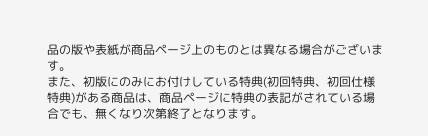品の版や表紙が商品ページ上のものとは異なる場合がございます。
また、初版にのみにお付けしている特典(初回特典、初回仕様特典)がある商品は、商品ページに特典の表記がされている場合でも、無くなり次第終了となります。